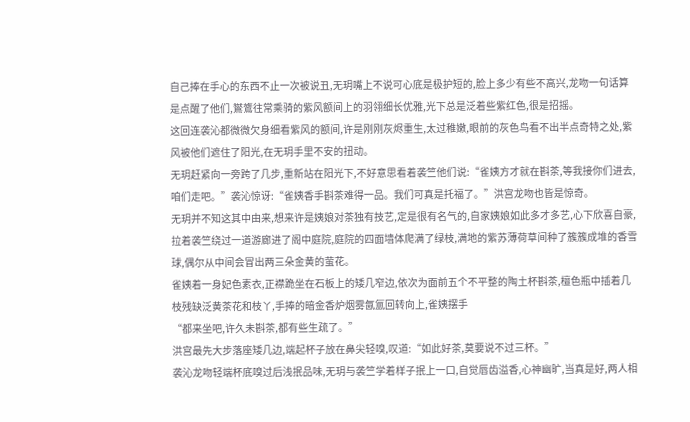自己捧在手心的东西不止一次被说丑,无玥嘴上不说可心底是极护短的,脸上多少有些不高兴,龙吻一句话算是点醒了他们,鸑鷟往常乘骑的紫风额间上的羽翎细长优雅,光下总是泛着些紫红色,很是招摇。
这回连袭沁都微微欠身细看紫风的额间,许是刚刚灰烬重生,太过稚嫩,眼前的灰色鸟看不出半点奇特之处,紫风被他们遮住了阳光,在无玥手里不安的扭动。
无玥赶紧向一旁跨了几步,重新站在阳光下,不好意思看着袭竺他们说:“雀姨方才就在斟茶,等我接你们进去,咱们走吧。”袭沁惊讶:“雀姨香手斟茶难得一品。我们可真是托福了。”洪宫龙吻也皆是惊奇。
无玥并不知这其中由来,想来许是姨娘对茶独有技艺,定是很有名气的,自家姨娘如此多才多艺,心下欣喜自豪,拉着袭竺绕过一道游廊进了阁中庭院,庭院的四面墙体爬满了绿枝,满地的紫苏薄荷草间种了簇簇成堆的香雪球,偶尔从中间会冒出两三朵金黄的萤花。
雀姨着一身妃色素衣,正襟跪坐在石板上的矮几窄边,依次为面前五个不平整的陶土杯斟茶,檀色瓶中插着几枝残缺泛黄茶花和枝丫,手捧的暗金香炉烟雾氤氲回转向上,雀姨摆手
“都来坐吧,许久未斟茶,都有些生疏了。”
洪宫最先大步落座矮几边,端起杯子放在鼻尖轻嗅,叹道:“如此好茶,莫要说不过三杯。”
袭沁龙吻轻端杯底嗅过后浅抿品味,无玥与袭竺学着样子抿上一口,自觉唇齿溢香,心神幽旷,当真是好,两人相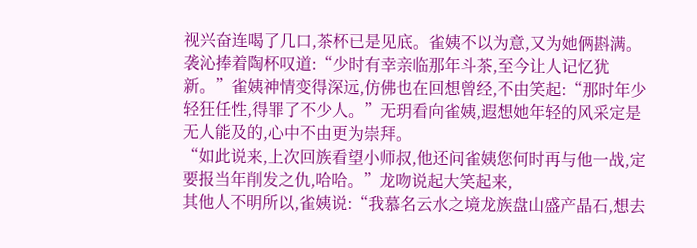视兴奋连喝了几口,茶杯已是见底。雀姨不以为意,又为她俩斟满。
袭沁捧着陶杯叹道:“少时有幸亲临那年斗茶,至今让人记忆犹新。”雀姨神情变得深远,仿佛也在回想曾经,不由笑起:“那时年少轻狂任性,得罪了不少人。”无玥看向雀姨,遐想她年轻的风采定是无人能及的,心中不由更为崇拜。
“如此说来,上次回族看望小师叔,他还问雀姨您何时再与他一战,定要报当年削发之仇,哈哈。”龙吻说起大笑起来,
其他人不明所以,雀姨说:“我慕名云水之境龙族盘山盛产晶石,想去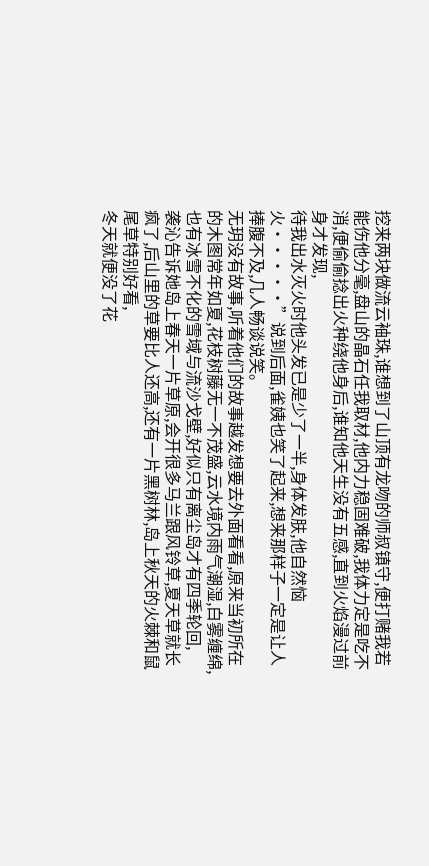挖来两块做流云袖珠,谁想到了山顶有龙吻的师叔镇守,便打赌我若能伤他分毫,盘山的晶石任我取材,他内力稳固难破,我体力定是吃不消,便偷偷捻出火种绕他身后,谁知他天生没有五感,直到火焰漫过前身才发现,
待我出水灭火时他头发已是少了一半,身体发肤,他自然恼火·····”说到后面,雀姨也笑了起来,想来那样子一定是让人捧腹不及,几人畅谈说笑。
无玥没有故事,听着他们的故事越发想要去外面看看,原来当初所在的木图常年如夏,花枝树藤无一不茂盛,云水境内雨气潮湿,白雾缠绵,也有冰雪不化的雪域与流沙戈壁,好似只有离尘岛才有四季轮回,
袭沁告诉她岛上春天一片草原,会开很多马兰跟风铃草,夏天草就长疯了,后山里的草要比人还高,还有一片黑树林,岛上秋天的火棘和鼠尾草特别好看,
冬天就便没了花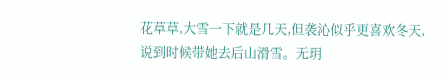花草草,大雪一下就是几天,但袭沁似乎更喜欢冬天,说到时候带她去后山滑雪。无玥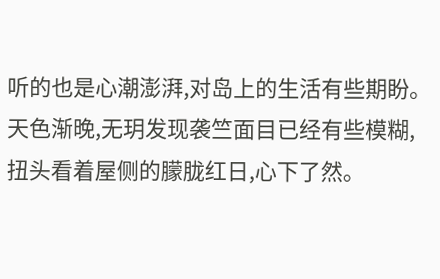听的也是心潮澎湃,对岛上的生活有些期盼。
天色渐晚,无玥发现袭竺面目已经有些模糊,扭头看着屋侧的朦胧红日,心下了然。